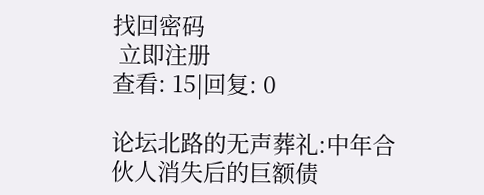找回密码
 立即注册
查看: 15|回复: 0

论坛北路的无声葬礼:中年合伙人消失后的巨额债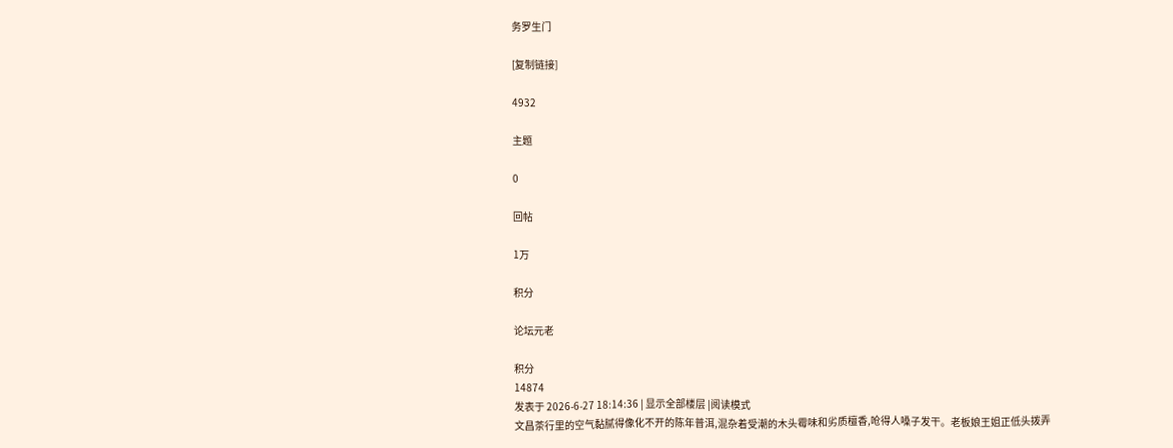务罗生门

[复制链接]

4932

主题

0

回帖

1万

积分

论坛元老

积分
14874
发表于 2026-6-27 18:14:36 | 显示全部楼层 |阅读模式
文昌茶行里的空气黏腻得像化不开的陈年普洱,混杂着受潮的木头霉味和劣质檀香,呛得人嗓子发干。老板娘王姐正低头拨弄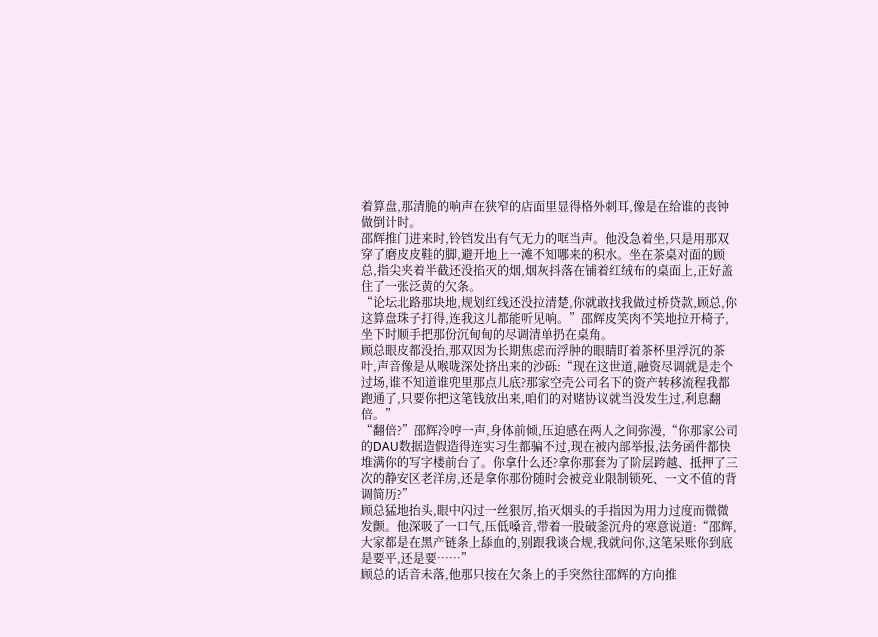着算盘,那清脆的响声在狭窄的店面里显得格外刺耳,像是在给谁的丧钟做倒计时。
邵辉推门进来时,铃铛发出有气无力的哐当声。他没急着坐,只是用那双穿了磨皮皮鞋的脚,避开地上一滩不知哪来的积水。坐在茶桌对面的顾总,指尖夹着半截还没掐灭的烟,烟灰抖落在铺着红绒布的桌面上,正好盖住了一张泛黄的欠条。
“论坛北路那块地,规划红线还没拉清楚,你就敢找我做过桥贷款,顾总,你这算盘珠子打得,连我这儿都能听见响。”邵辉皮笑肉不笑地拉开椅子,坐下时顺手把那份沉甸甸的尽调清单扔在桌角。
顾总眼皮都没抬,那双因为长期焦虑而浮肿的眼睛盯着茶杯里浮沉的茶叶,声音像是从喉咙深处挤出来的沙砾:“现在这世道,融资尽调就是走个过场,谁不知道谁兜里那点儿底?那家空壳公司名下的资产转移流程我都跑通了,只要你把这笔钱放出来,咱们的对赌协议就当没发生过,利息翻倍。”
“翻倍?”邵辉冷哼一声,身体前倾,压迫感在两人之间弥漫,“你那家公司的DAU数据造假造得连实习生都骗不过,现在被内部举报,法务函件都快堆满你的写字楼前台了。你拿什么还?拿你那套为了阶层跨越、抵押了三次的静安区老洋房,还是拿你那份随时会被竞业限制锁死、一文不值的背调简历?”
顾总猛地抬头,眼中闪过一丝狠厉,掐灭烟头的手指因为用力过度而微微发颤。他深吸了一口气,压低嗓音,带着一股破釜沉舟的寒意说道:“邵辉,大家都是在黑产链条上舔血的,别跟我谈合规,我就问你,这笔呆账你到底是要平,还是要……”
顾总的话音未落,他那只按在欠条上的手突然往邵辉的方向推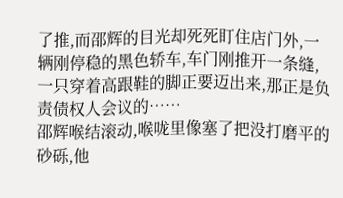了推,而邵辉的目光却死死盯住店门外,一辆刚停稳的黑色轿车,车门刚推开一条缝,一只穿着高跟鞋的脚正要迈出来,那正是负责债权人会议的……
邵辉喉结滚动,喉咙里像塞了把没打磨平的砂砾,他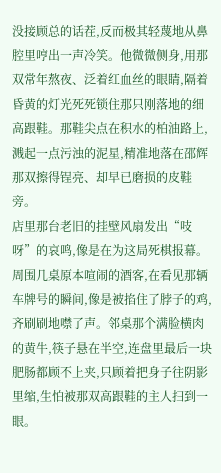没接顾总的话茬,反而极其轻蔑地从鼻腔里哼出一声冷笑。他微微侧身,用那双常年熬夜、泛着红血丝的眼睛,隔着昏黄的灯光死死锁住那只刚落地的细高跟鞋。那鞋尖点在积水的柏油路上,溅起一点污浊的泥星,精准地落在邵辉那双擦得锃亮、却早已磨损的皮鞋旁。
店里那台老旧的挂壁风扇发出“吱呀”的哀鸣,像是在为这局死棋报幕。周围几桌原本喧闹的酒客,在看见那辆车牌号的瞬间,像是被掐住了脖子的鸡,齐刷刷地噤了声。邻桌那个满脸横肉的黄牛,筷子悬在半空,连盘里最后一块肥肠都顾不上夹,只顾着把身子往阴影里缩,生怕被那双高跟鞋的主人扫到一眼。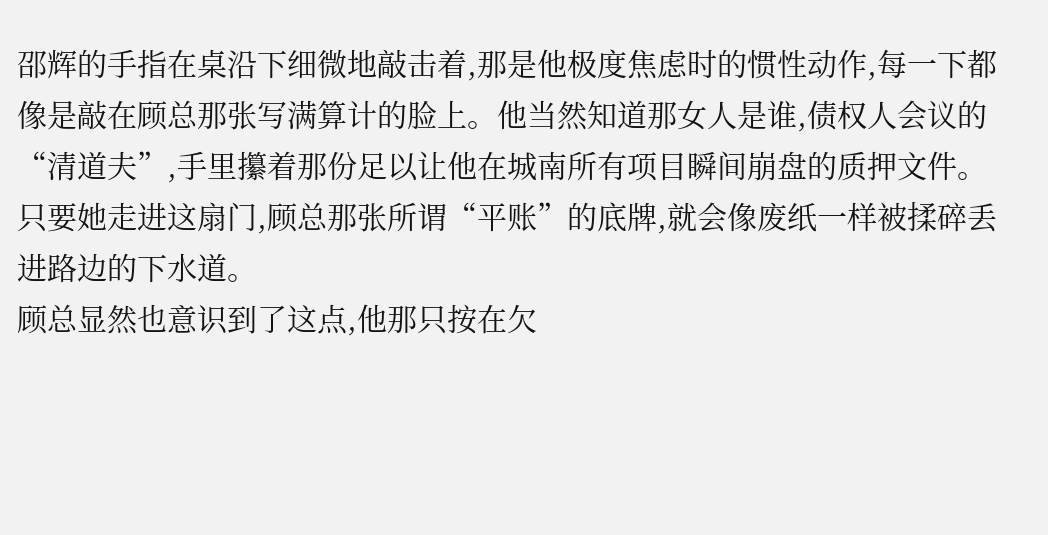邵辉的手指在桌沿下细微地敲击着,那是他极度焦虑时的惯性动作,每一下都像是敲在顾总那张写满算计的脸上。他当然知道那女人是谁,债权人会议的“清道夫”,手里攥着那份足以让他在城南所有项目瞬间崩盘的质押文件。只要她走进这扇门,顾总那张所谓“平账”的底牌,就会像废纸一样被揉碎丢进路边的下水道。
顾总显然也意识到了这点,他那只按在欠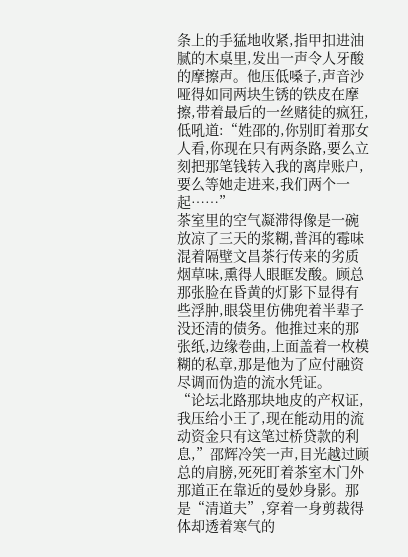条上的手猛地收紧,指甲扣进油腻的木桌里,发出一声令人牙酸的摩擦声。他压低嗓子,声音沙哑得如同两块生锈的铁皮在摩擦,带着最后的一丝赌徒的疯狂,低吼道:“姓邵的,你别盯着那女人看,你现在只有两条路,要么立刻把那笔钱转入我的离岸账户,要么等她走进来,我们两个一起……”
茶室里的空气凝滞得像是一碗放凉了三天的浆糊,普洱的霉味混着隔壁文昌茶行传来的劣质烟草味,熏得人眼眶发酸。顾总那张脸在昏黄的灯影下显得有些浮肿,眼袋里仿佛兜着半辈子没还清的债务。他推过来的那张纸,边缘卷曲,上面盖着一枚模糊的私章,那是他为了应付融资尽调而伪造的流水凭证。
“论坛北路那块地皮的产权证,我压给小王了,现在能动用的流动资金只有这笔过桥贷款的利息,”邵辉冷笑一声,目光越过顾总的肩膀,死死盯着茶室木门外那道正在靠近的曼妙身影。那是“清道夫”,穿着一身剪裁得体却透着寒气的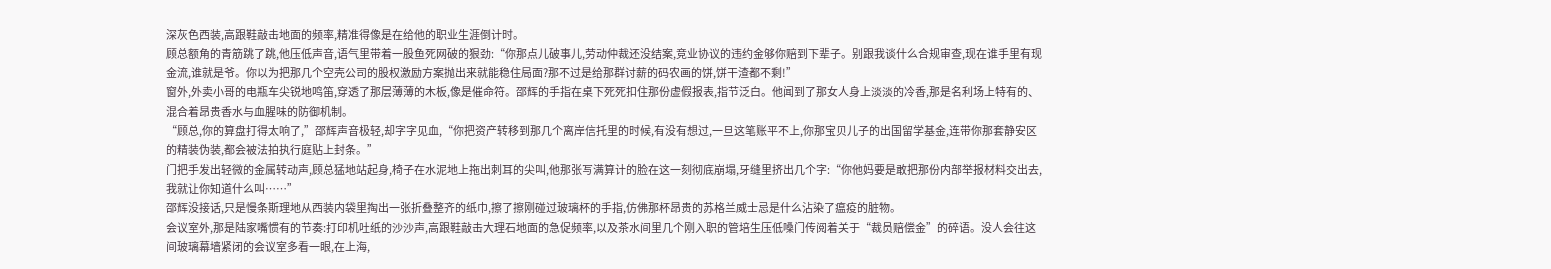深灰色西装,高跟鞋敲击地面的频率,精准得像是在给他的职业生涯倒计时。
顾总额角的青筋跳了跳,他压低声音,语气里带着一股鱼死网破的狠劲:“你那点儿破事儿,劳动仲裁还没结案,竞业协议的违约金够你赔到下辈子。别跟我谈什么合规审查,现在谁手里有现金流,谁就是爷。你以为把那几个空壳公司的股权激励方案抛出来就能稳住局面?那不过是给那群讨薪的码农画的饼,饼干渣都不剩!”
窗外,外卖小哥的电瓶车尖锐地鸣笛,穿透了那层薄薄的木板,像是催命符。邵辉的手指在桌下死死扣住那份虚假报表,指节泛白。他闻到了那女人身上淡淡的冷香,那是名利场上特有的、混合着昂贵香水与血腥味的防御机制。
“顾总,你的算盘打得太响了,”邵辉声音极轻,却字字见血,“你把资产转移到那几个离岸信托里的时候,有没有想过,一旦这笔账平不上,你那宝贝儿子的出国留学基金,连带你那套静安区的精装伪装,都会被法拍执行庭贴上封条。”
门把手发出轻微的金属转动声,顾总猛地站起身,椅子在水泥地上拖出刺耳的尖叫,他那张写满算计的脸在这一刻彻底崩塌,牙缝里挤出几个字:“你他妈要是敢把那份内部举报材料交出去,我就让你知道什么叫……”
邵辉没接话,只是慢条斯理地从西装内袋里掏出一张折叠整齐的纸巾,擦了擦刚碰过玻璃杯的手指,仿佛那杯昂贵的苏格兰威士忌是什么沾染了瘟疫的脏物。
会议室外,那是陆家嘴惯有的节奏:打印机吐纸的沙沙声,高跟鞋敲击大理石地面的急促频率,以及茶水间里几个刚入职的管培生压低嗓门传阅着关于“裁员赔偿金”的碎语。没人会往这间玻璃幕墙紧闭的会议室多看一眼,在上海,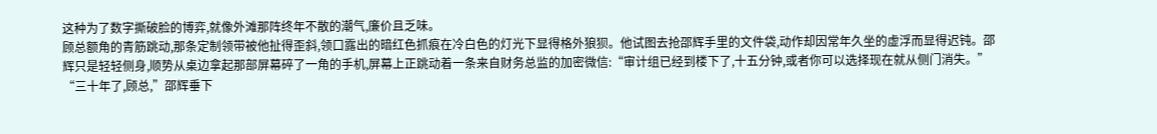这种为了数字撕破脸的博弈,就像外滩那阵终年不散的潮气,廉价且乏味。
顾总额角的青筋跳动,那条定制领带被他扯得歪斜,领口露出的暗红色抓痕在冷白色的灯光下显得格外狼狈。他试图去抢邵辉手里的文件袋,动作却因常年久坐的虚浮而显得迟钝。邵辉只是轻轻侧身,顺势从桌边拿起那部屏幕碎了一角的手机,屏幕上正跳动着一条来自财务总监的加密微信:“审计组已经到楼下了,十五分钟,或者你可以选择现在就从侧门消失。”
“三十年了,顾总,”邵辉垂下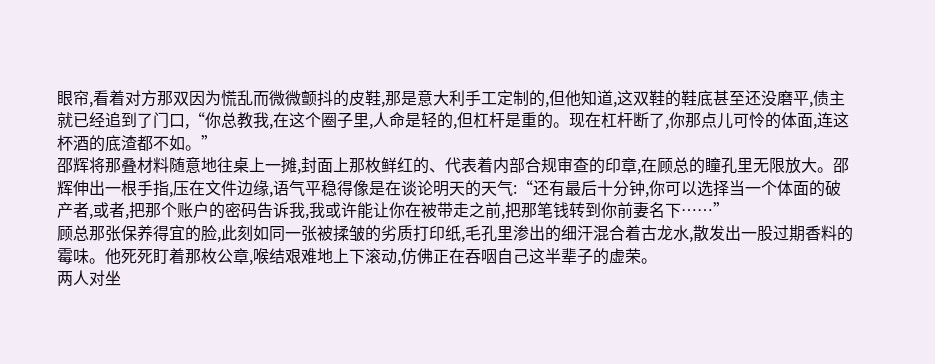眼帘,看着对方那双因为慌乱而微微颤抖的皮鞋,那是意大利手工定制的,但他知道,这双鞋的鞋底甚至还没磨平,债主就已经追到了门口,“你总教我,在这个圈子里,人命是轻的,但杠杆是重的。现在杠杆断了,你那点儿可怜的体面,连这杯酒的底渣都不如。”
邵辉将那叠材料随意地往桌上一摊,封面上那枚鲜红的、代表着内部合规审查的印章,在顾总的瞳孔里无限放大。邵辉伸出一根手指,压在文件边缘,语气平稳得像是在谈论明天的天气:“还有最后十分钟,你可以选择当一个体面的破产者,或者,把那个账户的密码告诉我,我或许能让你在被带走之前,把那笔钱转到你前妻名下……”
顾总那张保养得宜的脸,此刻如同一张被揉皱的劣质打印纸,毛孔里渗出的细汗混合着古龙水,散发出一股过期香料的霉味。他死死盯着那枚公章,喉结艰难地上下滚动,仿佛正在吞咽自己这半辈子的虚荣。
两人对坐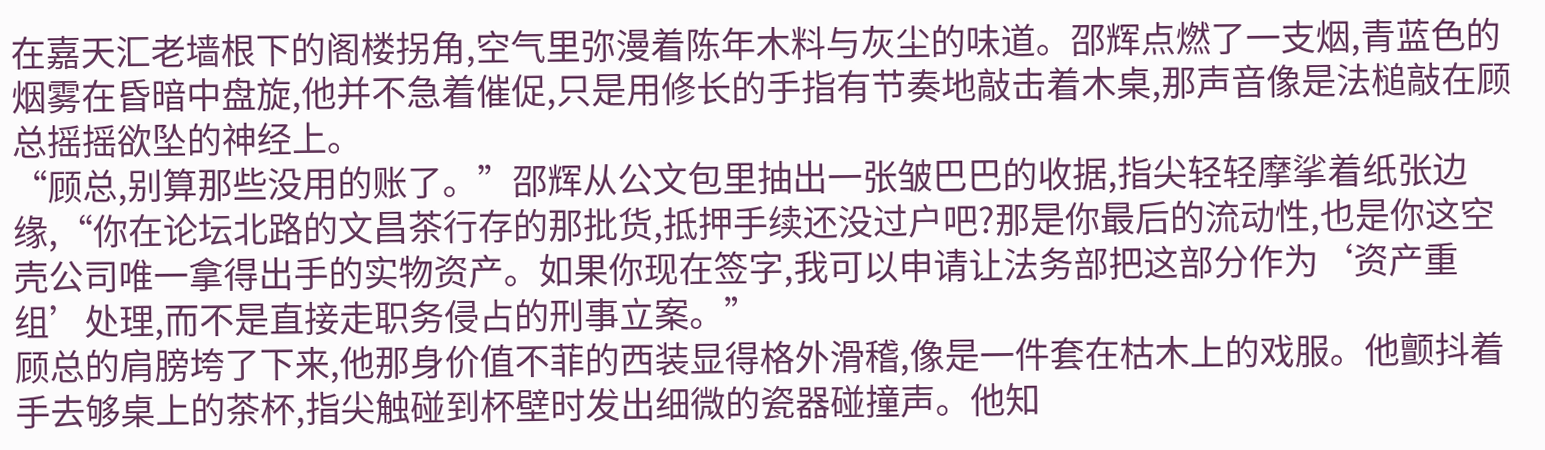在嘉天汇老墙根下的阁楼拐角,空气里弥漫着陈年木料与灰尘的味道。邵辉点燃了一支烟,青蓝色的烟雾在昏暗中盘旋,他并不急着催促,只是用修长的手指有节奏地敲击着木桌,那声音像是法槌敲在顾总摇摇欲坠的神经上。
“顾总,别算那些没用的账了。”邵辉从公文包里抽出一张皱巴巴的收据,指尖轻轻摩挲着纸张边缘,“你在论坛北路的文昌茶行存的那批货,抵押手续还没过户吧?那是你最后的流动性,也是你这空壳公司唯一拿得出手的实物资产。如果你现在签字,我可以申请让法务部把这部分作为‘资产重组’处理,而不是直接走职务侵占的刑事立案。”
顾总的肩膀垮了下来,他那身价值不菲的西装显得格外滑稽,像是一件套在枯木上的戏服。他颤抖着手去够桌上的茶杯,指尖触碰到杯壁时发出细微的瓷器碰撞声。他知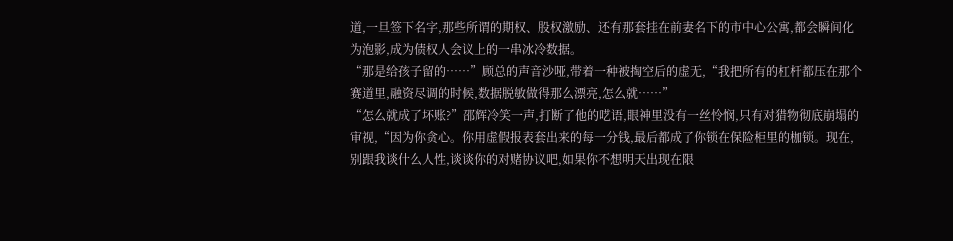道,一旦签下名字,那些所谓的期权、股权激励、还有那套挂在前妻名下的市中心公寓,都会瞬间化为泡影,成为债权人会议上的一串冰冷数据。
“那是给孩子留的……”顾总的声音沙哑,带着一种被掏空后的虚无,“我把所有的杠杆都压在那个赛道里,融资尽调的时候,数据脱敏做得那么漂亮,怎么就……”
“怎么就成了坏账?”邵辉冷笑一声,打断了他的呓语,眼神里没有一丝怜悯,只有对猎物彻底崩塌的审视,“因为你贪心。你用虚假报表套出来的每一分钱,最后都成了你锁在保险柜里的枷锁。现在,别跟我谈什么人性,谈谈你的对赌协议吧,如果你不想明天出现在限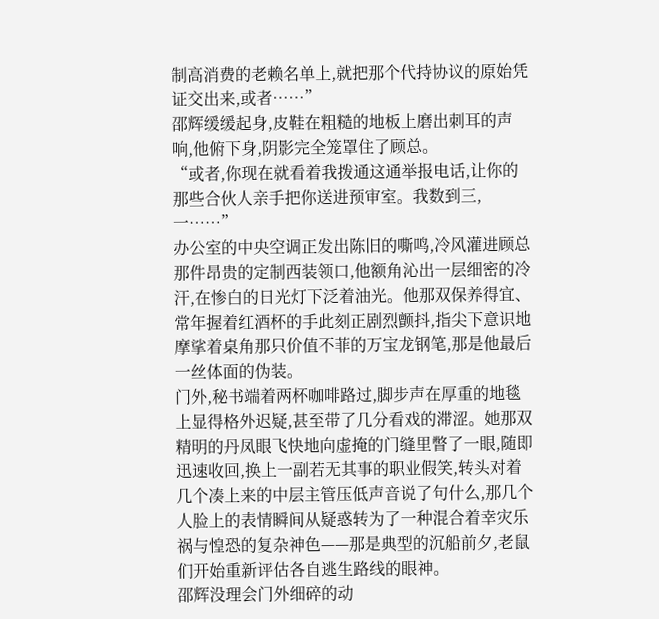制高消费的老赖名单上,就把那个代持协议的原始凭证交出来,或者……”
邵辉缓缓起身,皮鞋在粗糙的地板上磨出刺耳的声响,他俯下身,阴影完全笼罩住了顾总。
“或者,你现在就看着我拨通这通举报电话,让你的那些合伙人亲手把你送进预审室。我数到三,一……”
办公室的中央空调正发出陈旧的嘶鸣,冷风灌进顾总那件昂贵的定制西装领口,他额角沁出一层细密的冷汗,在惨白的日光灯下泛着油光。他那双保养得宜、常年握着红酒杯的手此刻正剧烈颤抖,指尖下意识地摩挲着桌角那只价值不菲的万宝龙钢笔,那是他最后一丝体面的伪装。
门外,秘书端着两杯咖啡路过,脚步声在厚重的地毯上显得格外迟疑,甚至带了几分看戏的滞涩。她那双精明的丹凤眼飞快地向虚掩的门缝里瞥了一眼,随即迅速收回,换上一副若无其事的职业假笑,转头对着几个凑上来的中层主管压低声音说了句什么,那几个人脸上的表情瞬间从疑惑转为了一种混合着幸灾乐祸与惶恐的复杂神色——那是典型的沉船前夕,老鼠们开始重新评估各自逃生路线的眼神。
邵辉没理会门外细碎的动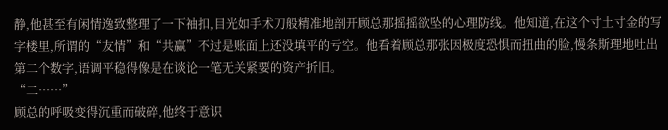静,他甚至有闲情逸致整理了一下袖扣,目光如手术刀般精准地剖开顾总那摇摇欲坠的心理防线。他知道,在这个寸土寸金的写字楼里,所谓的“友情”和“共赢”不过是账面上还没填平的亏空。他看着顾总那张因极度恐惧而扭曲的脸,慢条斯理地吐出第二个数字,语调平稳得像是在谈论一笔无关紧要的资产折旧。
“二……”
顾总的呼吸变得沉重而破碎,他终于意识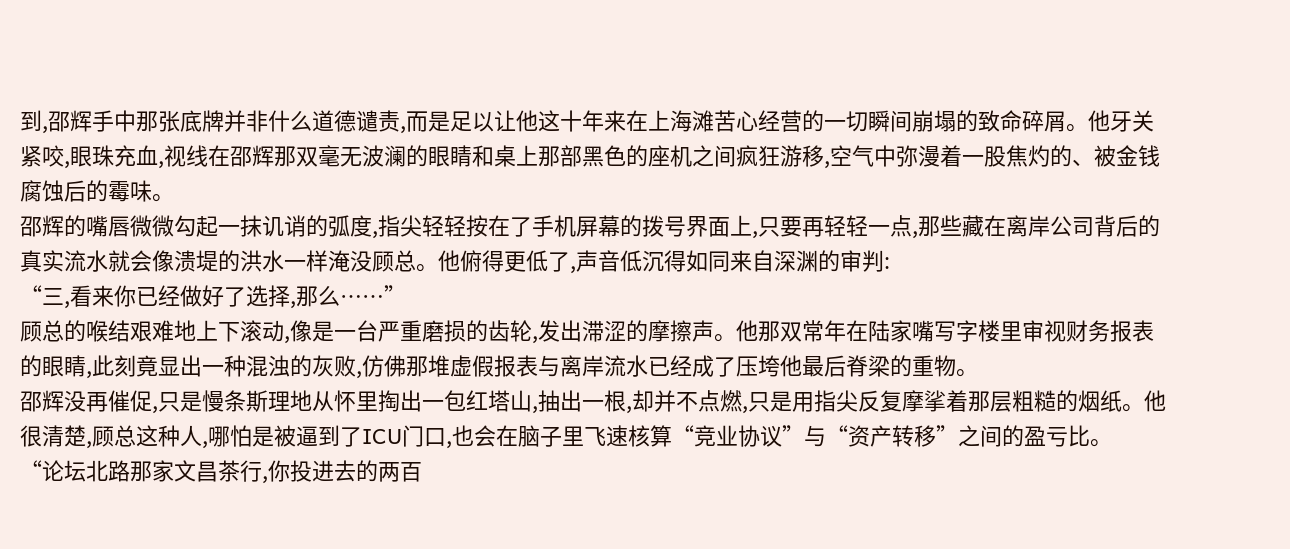到,邵辉手中那张底牌并非什么道德谴责,而是足以让他这十年来在上海滩苦心经营的一切瞬间崩塌的致命碎屑。他牙关紧咬,眼珠充血,视线在邵辉那双毫无波澜的眼睛和桌上那部黑色的座机之间疯狂游移,空气中弥漫着一股焦灼的、被金钱腐蚀后的霉味。
邵辉的嘴唇微微勾起一抹讥诮的弧度,指尖轻轻按在了手机屏幕的拨号界面上,只要再轻轻一点,那些藏在离岸公司背后的真实流水就会像溃堤的洪水一样淹没顾总。他俯得更低了,声音低沉得如同来自深渊的审判:
“三,看来你已经做好了选择,那么……”
顾总的喉结艰难地上下滚动,像是一台严重磨损的齿轮,发出滞涩的摩擦声。他那双常年在陆家嘴写字楼里审视财务报表的眼睛,此刻竟显出一种混浊的灰败,仿佛那堆虚假报表与离岸流水已经成了压垮他最后脊梁的重物。
邵辉没再催促,只是慢条斯理地从怀里掏出一包红塔山,抽出一根,却并不点燃,只是用指尖反复摩挲着那层粗糙的烟纸。他很清楚,顾总这种人,哪怕是被逼到了ICU门口,也会在脑子里飞速核算“竞业协议”与“资产转移”之间的盈亏比。
“论坛北路那家文昌茶行,你投进去的两百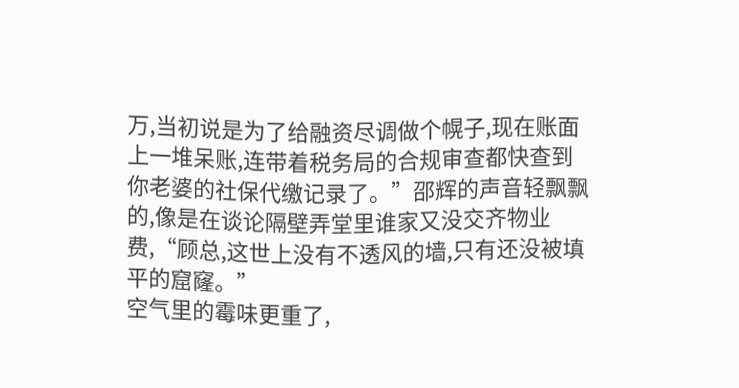万,当初说是为了给融资尽调做个幌子,现在账面上一堆呆账,连带着税务局的合规审查都快查到你老婆的社保代缴记录了。”邵辉的声音轻飘飘的,像是在谈论隔壁弄堂里谁家又没交齐物业费,“顾总,这世上没有不透风的墙,只有还没被填平的窟窿。”
空气里的霉味更重了,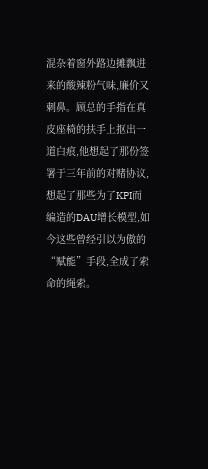混杂着窗外路边摊飘进来的酸辣粉气味,廉价又刺鼻。顾总的手指在真皮座椅的扶手上抠出一道白痕,他想起了那份签署于三年前的对赌协议,想起了那些为了KPI而编造的DAU增长模型,如今这些曾经引以为傲的“赋能”手段,全成了索命的绳索。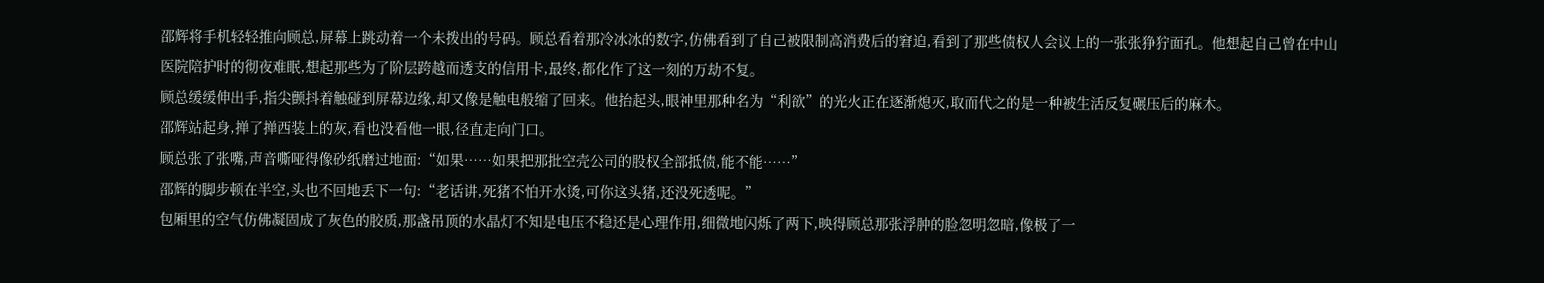邵辉将手机轻轻推向顾总,屏幕上跳动着一个未拨出的号码。顾总看着那冷冰冰的数字,仿佛看到了自己被限制高消费后的窘迫,看到了那些债权人会议上的一张张狰狞面孔。他想起自己曾在中山医院陪护时的彻夜难眠,想起那些为了阶层跨越而透支的信用卡,最终,都化作了这一刻的万劫不复。
顾总缓缓伸出手,指尖颤抖着触碰到屏幕边缘,却又像是触电般缩了回来。他抬起头,眼神里那种名为“利欲”的光火正在逐渐熄灭,取而代之的是一种被生活反复碾压后的麻木。
邵辉站起身,掸了掸西装上的灰,看也没看他一眼,径直走向门口。
顾总张了张嘴,声音嘶哑得像砂纸磨过地面:“如果……如果把那批空壳公司的股权全部抵债,能不能……”
邵辉的脚步顿在半空,头也不回地丢下一句:“老话讲,死猪不怕开水烫,可你这头猪,还没死透呢。”
包厢里的空气仿佛凝固成了灰色的胶质,那盏吊顶的水晶灯不知是电压不稳还是心理作用,细微地闪烁了两下,映得顾总那张浮肿的脸忽明忽暗,像极了一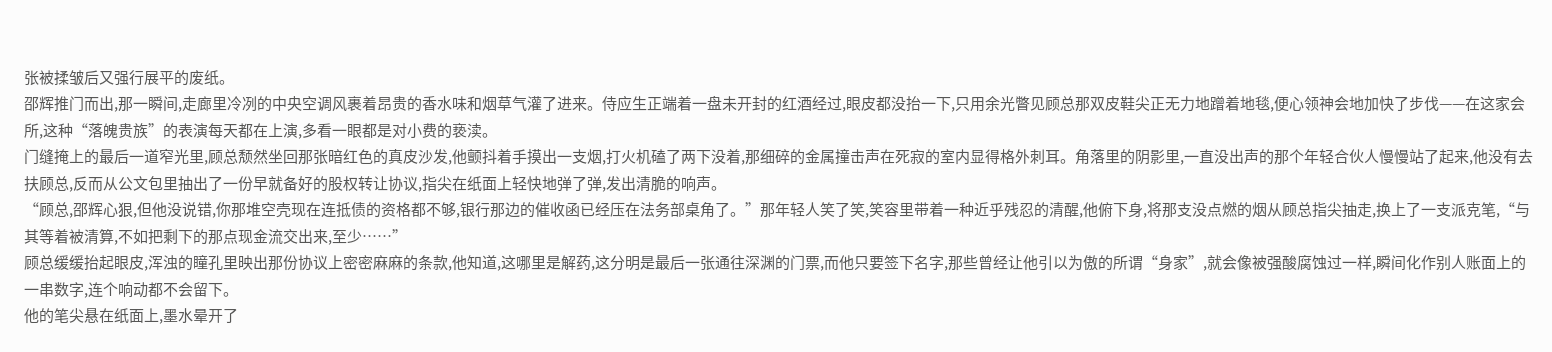张被揉皱后又强行展平的废纸。
邵辉推门而出,那一瞬间,走廊里冷冽的中央空调风裹着昂贵的香水味和烟草气灌了进来。侍应生正端着一盘未开封的红酒经过,眼皮都没抬一下,只用余光瞥见顾总那双皮鞋尖正无力地蹭着地毯,便心领神会地加快了步伐——在这家会所,这种“落魄贵族”的表演每天都在上演,多看一眼都是对小费的亵渎。
门缝掩上的最后一道窄光里,顾总颓然坐回那张暗红色的真皮沙发,他颤抖着手摸出一支烟,打火机磕了两下没着,那细碎的金属撞击声在死寂的室内显得格外刺耳。角落里的阴影里,一直没出声的那个年轻合伙人慢慢站了起来,他没有去扶顾总,反而从公文包里抽出了一份早就备好的股权转让协议,指尖在纸面上轻快地弹了弹,发出清脆的响声。
“顾总,邵辉心狠,但他没说错,你那堆空壳现在连抵债的资格都不够,银行那边的催收函已经压在法务部桌角了。”那年轻人笑了笑,笑容里带着一种近乎残忍的清醒,他俯下身,将那支没点燃的烟从顾总指尖抽走,换上了一支派克笔,“与其等着被清算,不如把剩下的那点现金流交出来,至少……”
顾总缓缓抬起眼皮,浑浊的瞳孔里映出那份协议上密密麻麻的条款,他知道,这哪里是解药,这分明是最后一张通往深渊的门票,而他只要签下名字,那些曾经让他引以为傲的所谓“身家”,就会像被强酸腐蚀过一样,瞬间化作别人账面上的一串数字,连个响动都不会留下。
他的笔尖悬在纸面上,墨水晕开了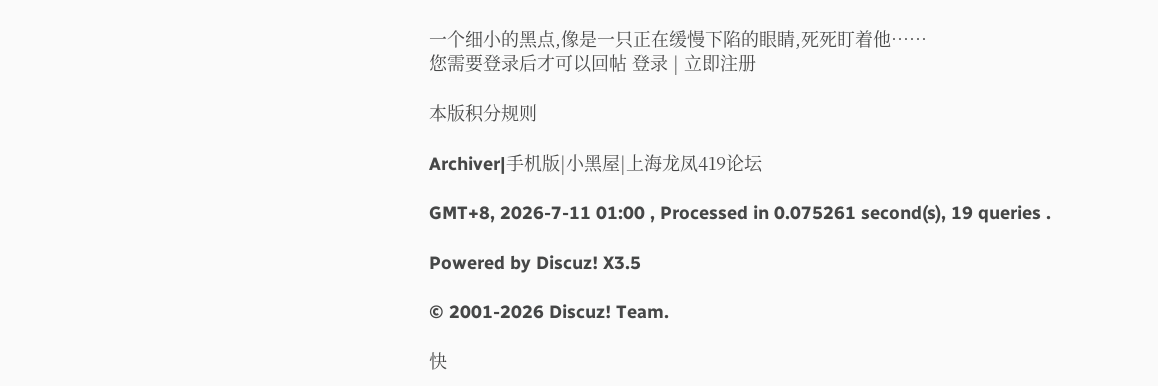一个细小的黑点,像是一只正在缓慢下陷的眼睛,死死盯着他……
您需要登录后才可以回帖 登录 | 立即注册

本版积分规则

Archiver|手机版|小黑屋|上海龙凤419论坛

GMT+8, 2026-7-11 01:00 , Processed in 0.075261 second(s), 19 queries .

Powered by Discuz! X3.5

© 2001-2026 Discuz! Team.

快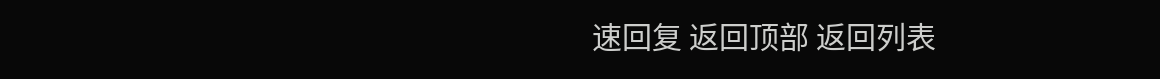速回复 返回顶部 返回列表